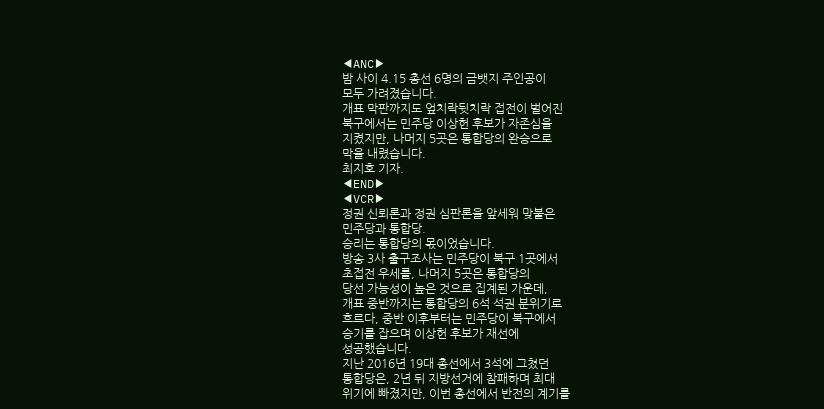◀ANC▶
밤 사이 4.15 총선 6명의 금뱃지 주인공이
모두 가려졌습니다.
개표 막판까지도 엎치락뒷치락 접전이 벌어진
북구에서는 민주당 이상헌 후보가 자존심을
지켰지만, 나머지 5곳은 통합당의 완승으로
막을 내렸습니다.
최지호 기자.
◀END▶
◀VCR▶
정권 신뢰론과 정권 심판론을 앞세워 맞붙은
민주당과 통합당.
승리는 통합당의 몫이었습니다.
방송 3사 출구조사는 민주당이 북구 1곳에서
초접전 우세를, 나머지 5곳은 통합당의
당선 가능성이 높은 것으로 집계된 가운데,
개표 중반까지는 통합당의 6석 석권 분위기로
흐르다, 중반 이후부터는 민주당이 북구에서
승기를 잡으며 이상헌 후보가 재선에
성공했습니다.
지난 2016년 19대 총선에서 3석에 그쳤던
통합당은, 2년 뒤 지방선거에 참패하며 최대
위기에 빠졌지만, 이번 총선에서 반전의 계기를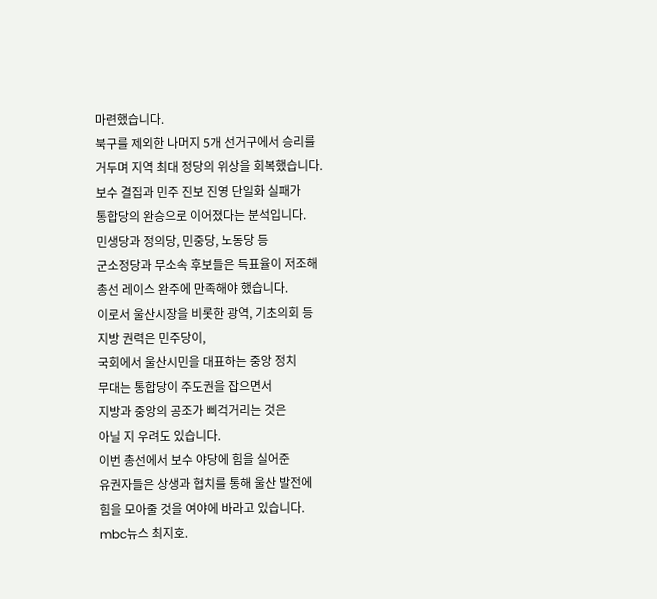마련했습니다.
북구를 제외한 나머지 5개 선거구에서 승리를
거두며 지역 최대 정당의 위상을 회복했습니다.
보수 결집과 민주 진보 진영 단일화 실패가
통합당의 완승으로 이어졌다는 분석입니다.
민생당과 정의당, 민중당, 노동당 등
군소정당과 무소속 후보들은 득표율이 저조해
총선 레이스 완주에 만족해야 했습니다.
이로서 울산시장을 비롯한 광역, 기초의회 등
지방 권력은 민주당이,
국회에서 울산시민을 대표하는 중앙 정치
무대는 통합당이 주도권을 잡으면서
지방과 중앙의 공조가 삐걱거리는 것은
아닐 지 우려도 있습니다.
이번 총선에서 보수 야당에 힘을 실어준
유권자들은 상생과 협치를 통해 울산 발전에
힘을 모아줄 것을 여야에 바라고 있습니다.
mbc뉴스 최지호.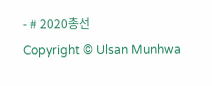- # 2020총선
Copyright © Ulsan Munhwa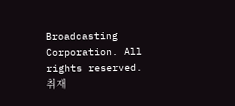Broadcasting Corporation. All rights reserved.
취재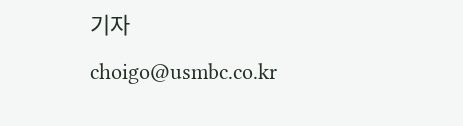기자
choigo@usmbc.co.kr